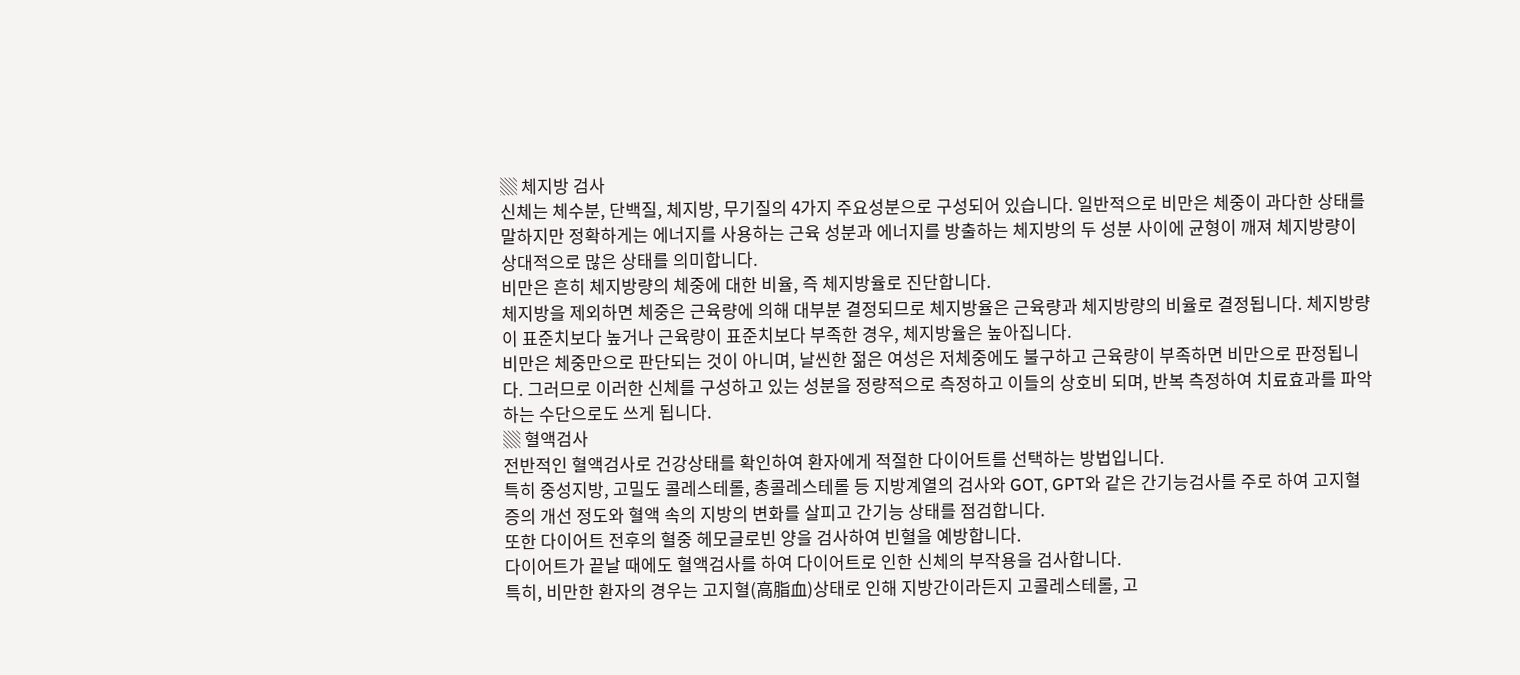▒ 체지방 검사
신체는 체수분, 단백질, 체지방, 무기질의 4가지 주요성분으로 구성되어 있습니다. 일반적으로 비만은 체중이 과다한 상태를 말하지만 정확하게는 에너지를 사용하는 근육 성분과 에너지를 방출하는 체지방의 두 성분 사이에 균형이 깨져 체지방량이 상대적으로 많은 상태를 의미합니다.
비만은 흔히 체지방량의 체중에 대한 비율, 즉 체지방율로 진단합니다.
체지방을 제외하면 체중은 근육량에 의해 대부분 결정되므로 체지방율은 근육량과 체지방량의 비율로 결정됩니다. 체지방량이 표준치보다 높거나 근육량이 표준치보다 부족한 경우, 체지방율은 높아집니다.
비만은 체중만으로 판단되는 것이 아니며, 날씬한 젊은 여성은 저체중에도 불구하고 근육량이 부족하면 비만으로 판정됩니다. 그러므로 이러한 신체를 구성하고 있는 성분을 정량적으로 측정하고 이들의 상호비 되며, 반복 측정하여 치료효과를 파악하는 수단으로도 쓰게 됩니다.
▒ 혈액검사
전반적인 혈액검사로 건강상태를 확인하여 환자에게 적절한 다이어트를 선택하는 방법입니다.
특히 중성지방, 고밀도 콜레스테롤, 총콜레스테롤 등 지방계열의 검사와 GOT, GPT와 같은 간기능검사를 주로 하여 고지혈증의 개선 정도와 혈액 속의 지방의 변화를 살피고 간기능 상태를 점검합니다.
또한 다이어트 전후의 혈중 헤모글로빈 양을 검사하여 빈혈을 예방합니다.
다이어트가 끝날 때에도 혈액검사를 하여 다이어트로 인한 신체의 부작용을 검사합니다.
특히, 비만한 환자의 경우는 고지혈(高脂血)상태로 인해 지방간이라든지 고콜레스테롤, 고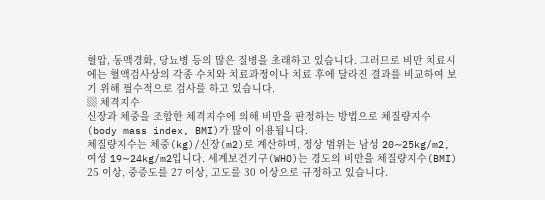혈압, 동맥경화, 당뇨병 등의 많은 질병을 초래하고 있습니다. 그러므로 비만 치료시에는 혈액검사상의 각종 수치와 치료과정이나 치료 후에 달라진 결과를 비교하여 보기 위해 필수적으로 검사를 하고 있습니다.
▒ 체격지수
신장과 체중을 조합한 체격지수에 의해 비만을 판정하는 방법으로 체질량지수(body mass index, BMI)가 많이 이용됩니다.
체질량지수는 체중(kg)/신장(m2)로 계산하며, 정상 범위는 남성 20∼25kg/m2, 여성 19∼24kg/m2입니다. 세계보건기구(WHO)는 경도의 비만을 체질량지수(BMI) 25 이상, 중증도를 27 이상, 고도를 30 이상으로 규정하고 있습니다.